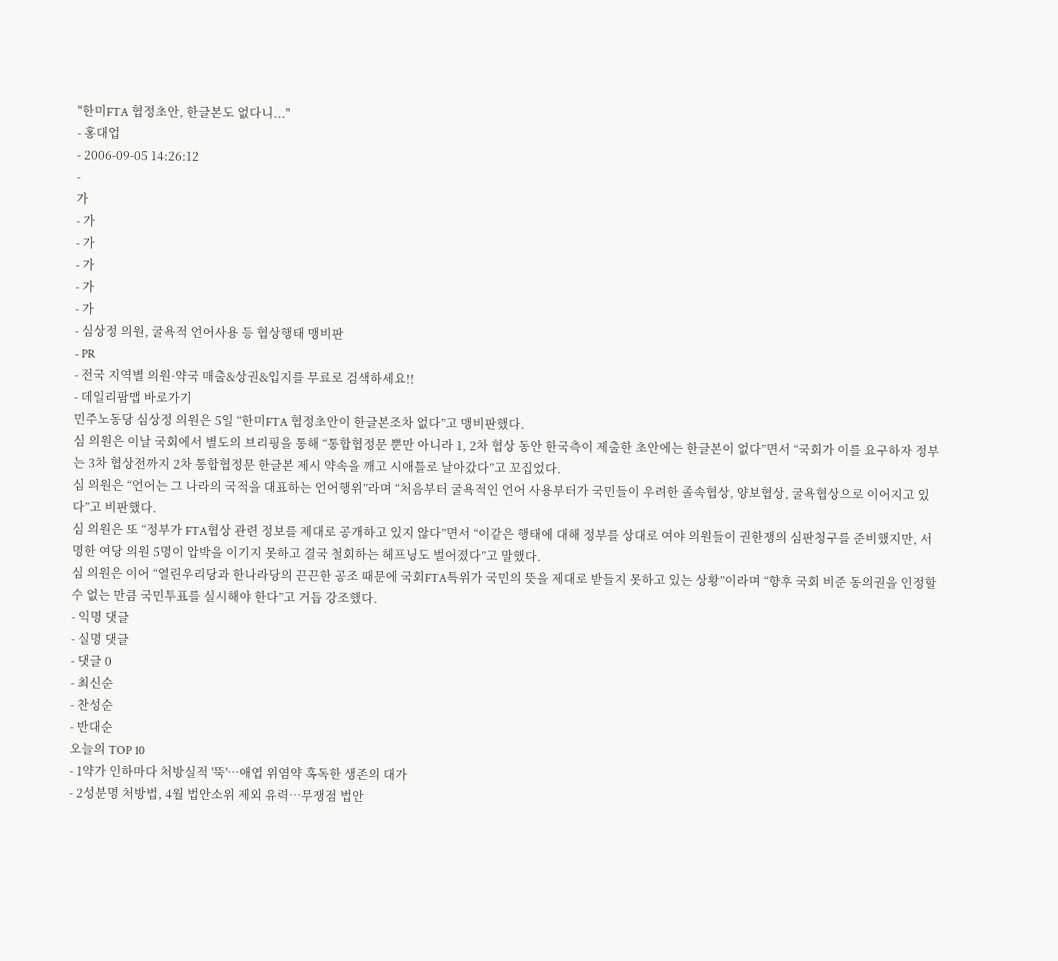"한미FTA 협정초안, 한글본도 없다니..."
- 홍대업
- 2006-09-05 14:26:12
-
가
- 가
- 가
- 가
- 가
- 가
- 심상정 의원, 굴욕적 언어사용 등 협상행태 맹비판
- PR
- 전국 지역별 의원·약국 매출&상권&입지를 무료로 검색하세요!!
- 데일리팜맵 바로가기
민주노동당 심상정 의원은 5일 “한미FTA 협정초안이 한글본조차 없다”고 맹비판했다.
심 의원은 이날 국회에서 별도의 브리핑을 통해 “통합협정문 뿐만 아니라 1, 2차 협상 동안 한국측이 제출한 초안에는 한글본이 없다”면서 “국회가 이를 요구하자 정부는 3차 협상전까지 2차 통합협정문 한글본 제시 약속을 깨고 시애틀로 날아갔다”고 꼬집었다.
심 의원은 “언어는 그 나라의 국적을 대표하는 언어행위”라며 “처음부터 굴욕적인 언어 사용부터가 국민들이 우려한 졸속협상, 양보협상, 굴욕협상으로 이어지고 있다”고 비판했다.
심 의원은 또 “정부가 FTA협상 관련 정보를 제대로 공개하고 있지 않다”면서 “이같은 행태에 대해 정부를 상대로 여야 의원들이 권한쟁의 심판청구를 준비했지만, 서명한 여당 의원 5명이 압박을 이기지 못하고 결국 철회하는 헤프닝도 벌어졌다”고 말했다.
심 의원은 이어 “열린우리당과 한나라당의 끈끈한 공조 때문에 국회FTA특위가 국민의 뜻을 제대로 받들지 못하고 있는 상황”이라며 “향후 국회 비준 동의권을 인정할 수 없는 만큼 국민투표를 실시해야 한다”고 거듭 강조했다.
- 익명 댓글
- 실명 댓글
- 댓글 0
- 최신순
- 찬성순
- 반대순
오늘의 TOP 10
- 1약가 인하마다 처방실적 '뚝'…애엽 위염약 혹독한 생존의 대가
- 2성분명 처방법, 4월 법안소위 제외 유력…무쟁점 법안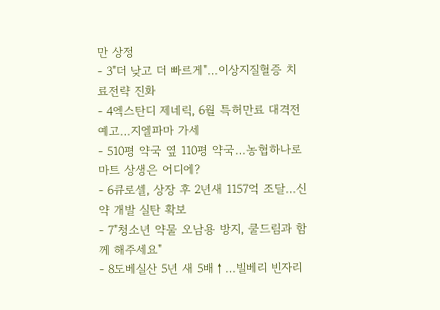만 상정
- 3"더 낮고 더 빠르게"…이상지질혈증 치료전략 진화
- 4엑스탄디 제네릭, 6월 특허만료 대격전 예고…지엘파마 가세
- 510평 약국 옆 110평 약국…농협하나로마트 상생은 어디에?
- 6큐로셀, 상장 후 2년새 1157억 조달…신약 개발 실탄 확보
- 7"청소년 약물 오남용 방지, 쿨드림과 함께 해주세요"
- 8도베실산 5년 새 5배↑…빌베리 빈자리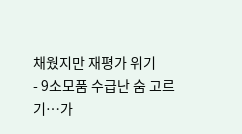채웠지만 재평가 위기
- 9소모품 수급난 숨 고르기…가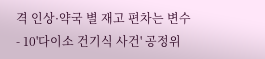격 인상·약국 별 재고 편차는 변수
- 10'다이소 건기식 사건' 공정위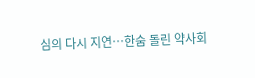심의 다시 지연…한숨 돌린 약사회